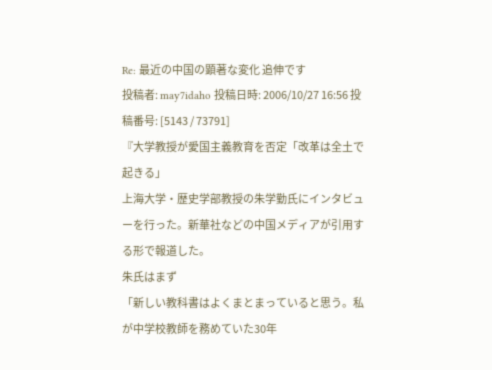Re: 最近の中国の顕著な変化 追伸です
投稿者: may7idaho 投稿日時: 2006/10/27 16:56 投稿番号: [5143 / 73791]
『大学教授が愛国主義教育を否定「改革は全土で起きる」
上海大学・歴史学部教授の朱学勤氏にインタビューを行った。新華社などの中国メディアが引用する形で報道した。
朱氏はまず
「新しい教科書はよくまとまっていると思う。私が中学校教師を務めていた30年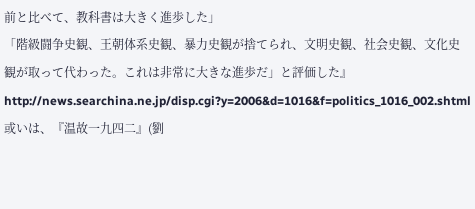前と比べて、教科書は大きく進歩した」
「階級闘争史観、王朝体系史観、暴力史観が捨てられ、文明史観、社会史観、文化史観が取って代わった。これは非常に大きな進歩だ」と評価した』
http://news.searchina.ne.jp/disp.cgi?y=2006&d=1016&f=politics_1016_002.shtml
或いは、『温故一九四二』(劉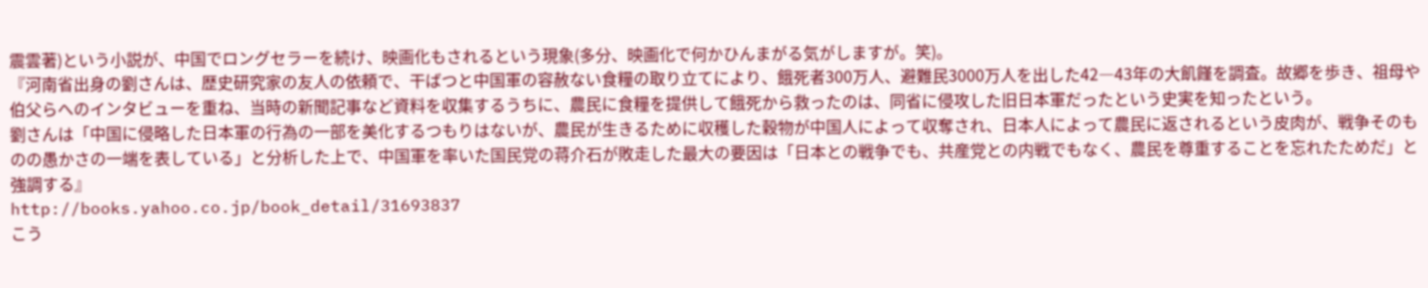震雲著)という小説が、中国でロングセラーを続け、映画化もされるという現象(多分、映画化で何かひんまがる気がしますが。笑)。
『河南省出身の劉さんは、歴史研究家の友人の依頼で、干ばつと中国軍の容赦ない食糧の取り立てにより、餓死者300万人、避難民3000万人を出した42―43年の大飢饉を調査。故郷を歩き、祖母や伯父らへのインタビューを重ね、当時の新聞記事など資料を収集するうちに、農民に食糧を提供して餓死から救ったのは、同省に侵攻した旧日本軍だったという史実を知ったという。
劉さんは「中国に侵略した日本軍の行為の一部を美化するつもりはないが、農民が生きるために収穫した穀物が中国人によって収奪され、日本人によって農民に返されるという皮肉が、戦争そのものの愚かさの一端を表している」と分析した上で、中国軍を率いた国民党の蒋介石が敗走した最大の要因は「日本との戦争でも、共産党との内戦でもなく、農民を尊重することを忘れたためだ」と強調する』
http://books.yahoo.co.jp/book_detail/31693837
こう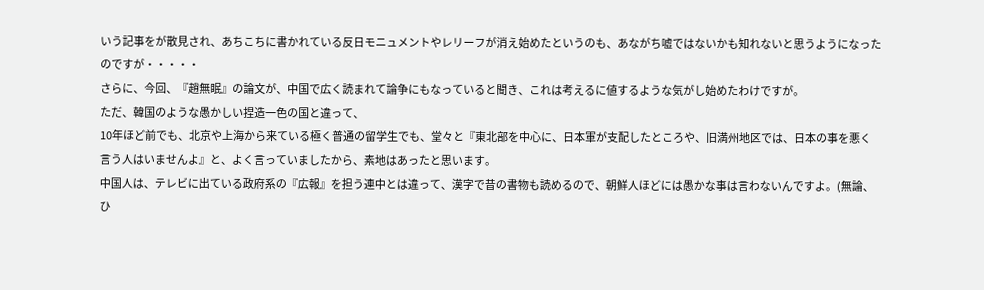いう記事をが散見され、あちこちに書かれている反日モニュメントやレリーフが消え始めたというのも、あながち嘘ではないかも知れないと思うようになったのですが・・・・・
さらに、今回、『趙無眠』の論文が、中国で広く読まれて論争にもなっていると聞き、これは考えるに値するような気がし始めたわけですが。
ただ、韓国のような愚かしい捏造一色の国と違って、
10年ほど前でも、北京や上海から来ている極く普通の留学生でも、堂々と『東北部を中心に、日本軍が支配したところや、旧満州地区では、日本の事を悪く言う人はいませんよ』と、よく言っていましたから、素地はあったと思います。
中国人は、テレビに出ている政府系の『広報』を担う連中とは違って、漢字で昔の書物も読めるので、朝鮮人ほどには愚かな事は言わないんですよ。(無論、ひ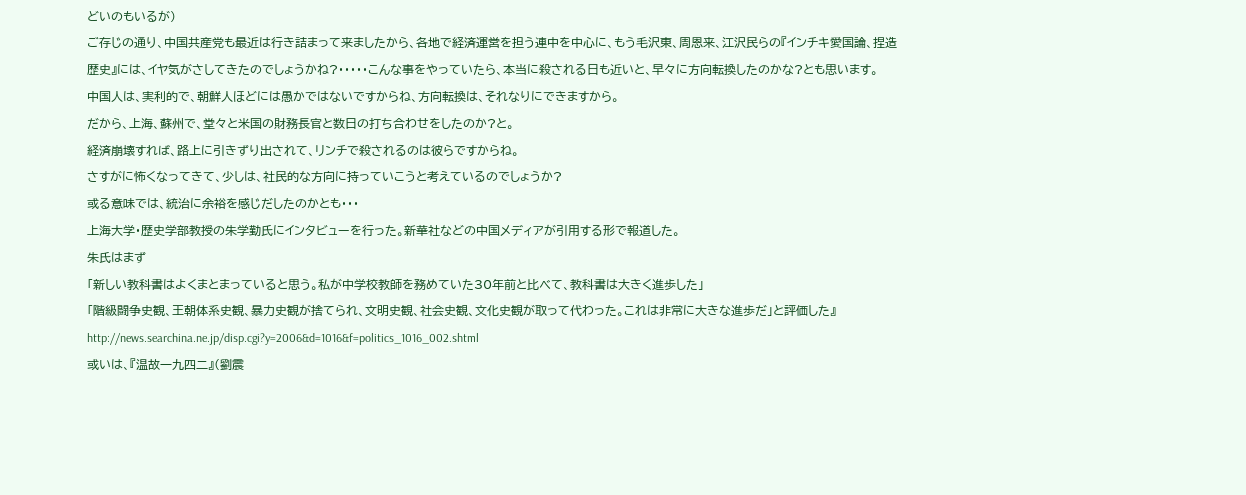どいのもいるが)
ご存じの通り、中国共産党も最近は行き詰まって来ましたから、各地で経済運営を担う連中を中心に、もう毛沢東、周恩来、江沢民らの『インチキ愛国論、捏造歴史』には、イヤ気がさしてきたのでしょうかね?・・・・・こんな事をやっていたら、本当に殺される日も近いと、早々に方向転換したのかな?とも思います。
中国人は、実利的で、朝鮮人ほどには愚かではないですからね、方向転換は、それなりにできますから。
だから、上海、蘇州で、堂々と米国の財務長官と数日の打ち合わせをしたのか?と。
経済崩壊すれば、路上に引きずり出されて、リンチで殺されるのは彼らですからね。
さすがに怖くなってきて、少しは、社民的な方向に持っていこうと考えているのでしょうか?
或る意味では、統治に余裕を感じだしたのかとも・・・
上海大学・歴史学部教授の朱学勤氏にインタビューを行った。新華社などの中国メディアが引用する形で報道した。
朱氏はまず
「新しい教科書はよくまとまっていると思う。私が中学校教師を務めていた30年前と比べて、教科書は大きく進歩した」
「階級闘争史観、王朝体系史観、暴力史観が捨てられ、文明史観、社会史観、文化史観が取って代わった。これは非常に大きな進歩だ」と評価した』
http://news.searchina.ne.jp/disp.cgi?y=2006&d=1016&f=politics_1016_002.shtml
或いは、『温故一九四二』(劉震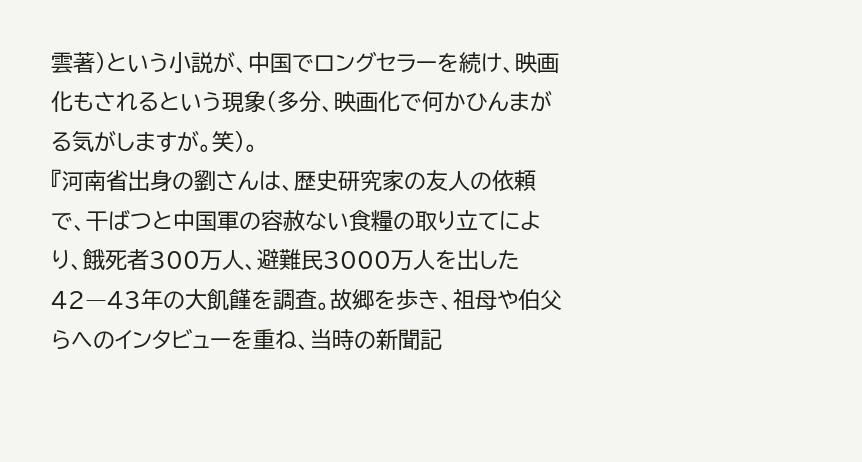雲著)という小説が、中国でロングセラーを続け、映画化もされるという現象(多分、映画化で何かひんまがる気がしますが。笑)。
『河南省出身の劉さんは、歴史研究家の友人の依頼で、干ばつと中国軍の容赦ない食糧の取り立てにより、餓死者300万人、避難民3000万人を出した42―43年の大飢饉を調査。故郷を歩き、祖母や伯父らへのインタビューを重ね、当時の新聞記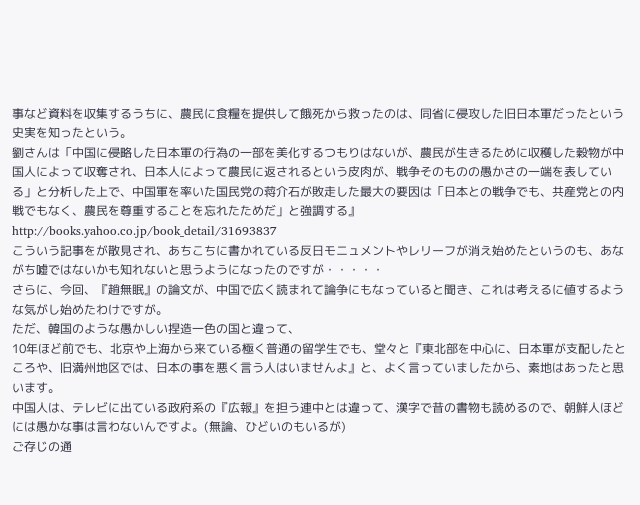事など資料を収集するうちに、農民に食糧を提供して餓死から救ったのは、同省に侵攻した旧日本軍だったという史実を知ったという。
劉さんは「中国に侵略した日本軍の行為の一部を美化するつもりはないが、農民が生きるために収穫した穀物が中国人によって収奪され、日本人によって農民に返されるという皮肉が、戦争そのものの愚かさの一端を表している」と分析した上で、中国軍を率いた国民党の蒋介石が敗走した最大の要因は「日本との戦争でも、共産党との内戦でもなく、農民を尊重することを忘れたためだ」と強調する』
http://books.yahoo.co.jp/book_detail/31693837
こういう記事をが散見され、あちこちに書かれている反日モニュメントやレリーフが消え始めたというのも、あながち嘘ではないかも知れないと思うようになったのですが・・・・・
さらに、今回、『趙無眠』の論文が、中国で広く読まれて論争にもなっていると聞き、これは考えるに値するような気がし始めたわけですが。
ただ、韓国のような愚かしい捏造一色の国と違って、
10年ほど前でも、北京や上海から来ている極く普通の留学生でも、堂々と『東北部を中心に、日本軍が支配したところや、旧満州地区では、日本の事を悪く言う人はいませんよ』と、よく言っていましたから、素地はあったと思います。
中国人は、テレビに出ている政府系の『広報』を担う連中とは違って、漢字で昔の書物も読めるので、朝鮮人ほどには愚かな事は言わないんですよ。(無論、ひどいのもいるが)
ご存じの通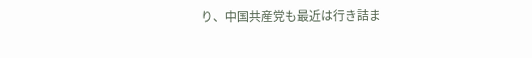り、中国共産党も最近は行き詰ま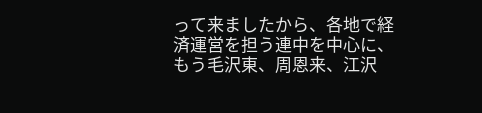って来ましたから、各地で経済運営を担う連中を中心に、もう毛沢東、周恩来、江沢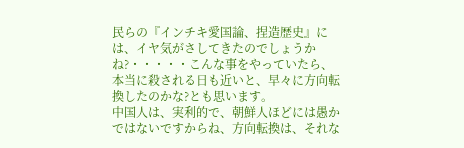民らの『インチキ愛国論、捏造歴史』には、イヤ気がさしてきたのでしょうかね?・・・・・こんな事をやっていたら、本当に殺される日も近いと、早々に方向転換したのかな?とも思います。
中国人は、実利的で、朝鮮人ほどには愚かではないですからね、方向転換は、それな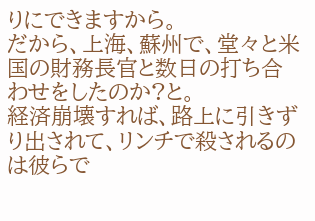りにできますから。
だから、上海、蘇州で、堂々と米国の財務長官と数日の打ち合わせをしたのか?と。
経済崩壊すれば、路上に引きずり出されて、リンチで殺されるのは彼らで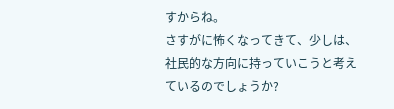すからね。
さすがに怖くなってきて、少しは、社民的な方向に持っていこうと考えているのでしょうか?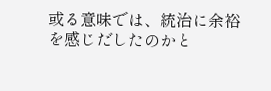或る意味では、統治に余裕を感じだしたのかと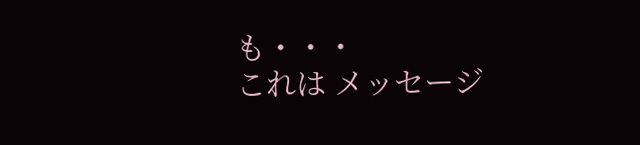も・・・
これは メッセージ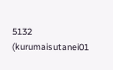5132 (kurumaisutanei01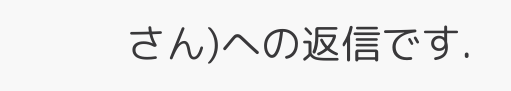さん)への返信です.